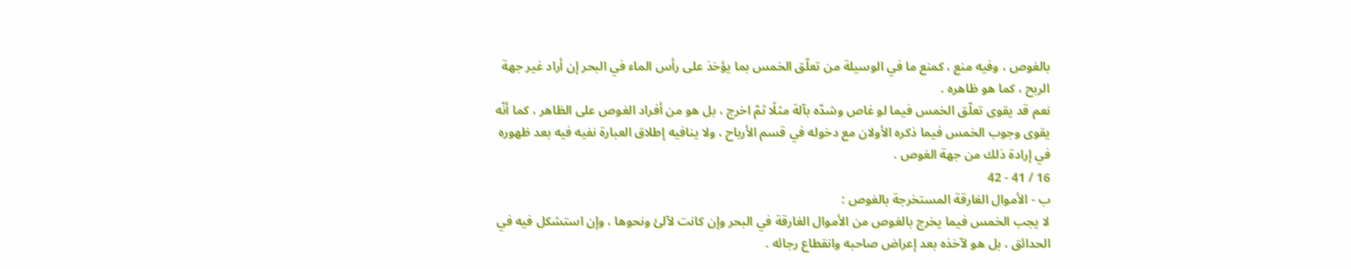بالغوص ، وفيه منع ، كمنع ما في الوسيلة من تعلّق الخمس بما يؤخذ على رأس الماء في البحر إن أراد غير جهة الربح ، كما هو ظاهره .
نعم قد يقوى تعلّق الخمس فيما لو غاص وشدّه بآلة مثلًا ثمّ اخرج ، بل هو من أفراد الغوص على الظاهر ، كما أنّه يقوى وجوب الخمس فيما ذكره الأولان مع دخوله في قسم الأرباح ، ولا ينافيه إطلاق العبارة نفيه فيه بعد ظهوره في إرادة ذلك من جهة الغوص .
16 / 41 - 42
ب - الأموال الغارقة المستخرجة بالغوص :
لا يجب الخمس فيما يخرج بالغوص من الأموال الغارقة في البحر وإن كانت لآلئ ونحوها ، وإن استشكل فيه في الحدائق ، بل هو لآخذه بعد إعراض صاحبه وانقطاع رجائه .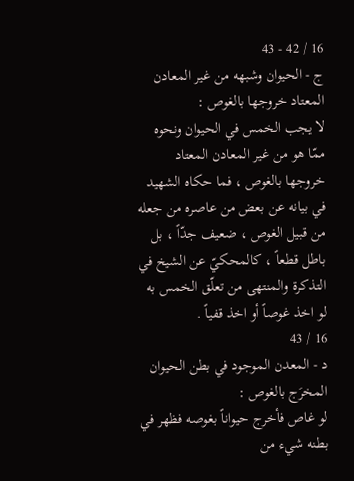16 / 42 - 43
ج - الحيوان وشبهه من غير المعادن المعتاد خروجها بالغوص :
لا يجب الخمس في الحيوان ونحوه ممّا هو من غير المعادن المعتاد خروجها بالغوص ، فما حكاه الشهيد في بيانه عن بعض من عاصره من جعله من قبيل الغوص ، ضعيف جدّاً ، بل باطل قطعاً ، كالمحكيّ عن الشيخ في التذكرة والمنتهى من تعلّق الخمس به لو اخذ غوصاً أو اخذ قفياً .
16 / 43
د - المعدن الموجود في بطن الحيوان المخرَج بالغوص :
لو غاص فأخرج حيواناً بغوصه فظهر في بطنه شيء من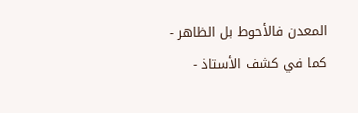المعدن فالأحوط بل الظاهر - كما في كشف الأستاذ -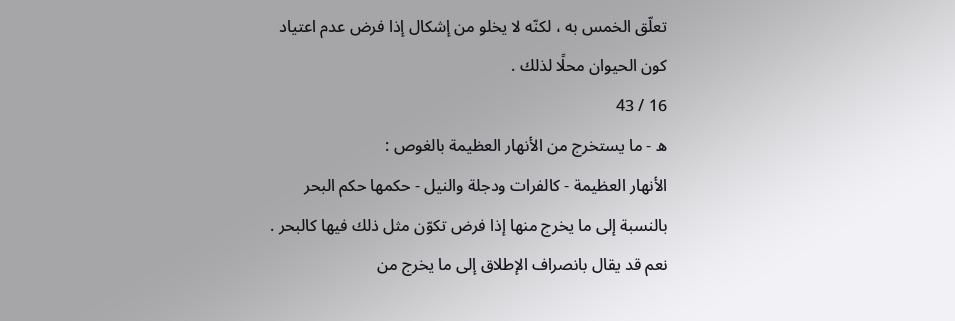تعلّق الخمس به ، لكنّه لا يخلو من إشكال إذا فرض عدم اعتياد كون الحيوان محلًا لذلك .
16 / 43
ه - ما يستخرج من الأنهار العظيمة بالغوص :
الأنهار العظيمة - كالفرات ودجلة والنيل - حكمها حكم البحر بالنسبة إلى ما يخرج منها إذا فرض تكوّن مثل ذلك فيها كالبحر . نعم قد يقال بانصراف الإطلاق إلى ما يخرج من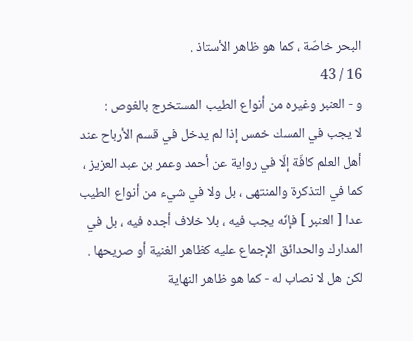البحر خاصّة ، كما هو ظاهر الأستاذ .
16 / 43
و - العنبر وغيره من أنواع الطيب المستخرج بالغوص :
لا يجب في المسك خمس إذا لم يدخل في قسم الأرباح عند أهل العلم كافّة إلّا في رواية عن أحمد وعمر بن عبد العزيز ، كما في التذكرة والمنتهى ، بل ولا في شيء من أنواع الطيب عدا [ العنبر ] فإنّه يجب فيه ، بلا خلاف أجده فيه ، بل في المدارك والحدائق الإجماع عليه كظاهر الغنية أو صريحها . لكن هل لا نصاب له - كما هو ظاهر النهاية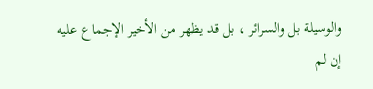والوسيلة بل والسرائر ، بل قد يظهر من الأخير الإجماع عليه إن لم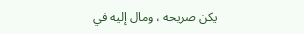يكن صريحه ، ومال إليه في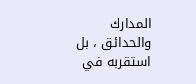المدارك والحدائق ، بل استقربه في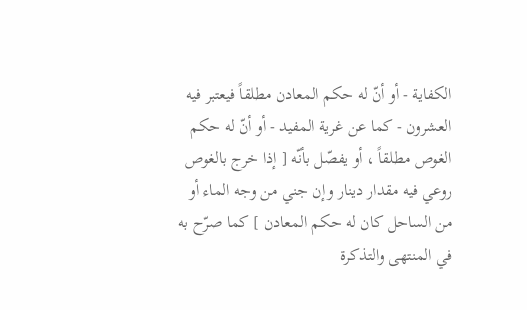الكفاية - أو أنّ له حكم المعادن مطلقاً فيعتبر فيه العشرون - كما عن غرية المفيد - أو أنّ له حكم الغوص مطلقاً ، أو يفصّل بأنّه [ إذا خرج بالغوص روعي فيه مقدار دينار وإن جني من وجه الماء أو من الساحل كان له حكم المعادن ] كما صرّح به في المنتهى والتذكرة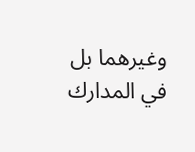وغيرهما بل في المدارك